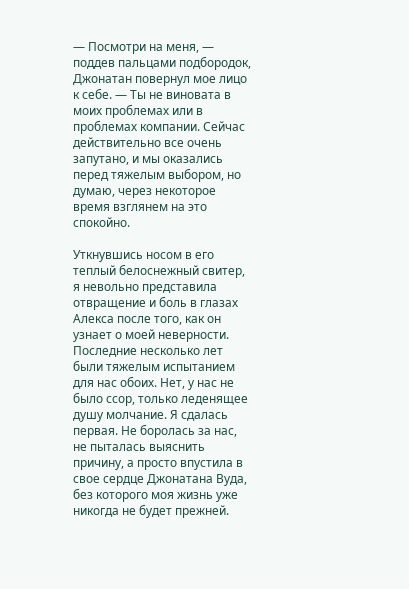— Посмотри на меня, — поддев пальцами подбородок, Джонатан повернул мое лицо к себе. — Ты не виновата в моих проблемах или в проблемах компании. Сейчас действительно все очень запутано, и мы оказались перед тяжелым выбором, но думаю, через некоторое время взглянем на это спокойно.

Уткнувшись носом в его теплый белоснежный свитер, я невольно представила отвращение и боль в глазах Алекса после того, как он узнает о моей неверности. Последние несколько лет были тяжелым испытанием для нас обоих. Нет, у нас не было ссор, только леденящее душу молчание. Я сдалась первая. Не боролась за нас, не пыталась выяснить причину, а просто впустила в свое сердце Джонатана Вуда, без которого моя жизнь уже никогда не будет прежней.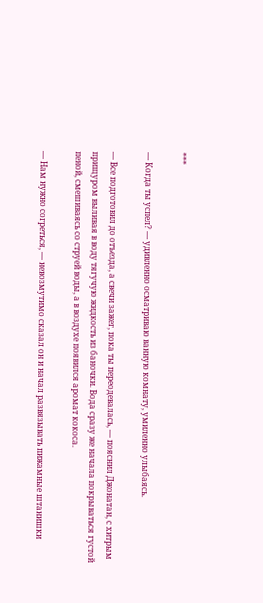***

— Когда ты успел? — удивленно осматриваю ванную комнату, умиленно улыбаясь.

— Все подготовил до отъезда, а свечи зажег, пока ты переодевалась, — пояснил Джонатан, с хитрым прищуром выливая в воду тягучую жидкость из баночки. Вода сразу же начала покрываться густой пеной, смешиваясь со струей воды, а в воздухе появился аромат кокоса.

— Нам нужно согреться, — невозмутимо сказал он и начал развязывать пижамные штанишки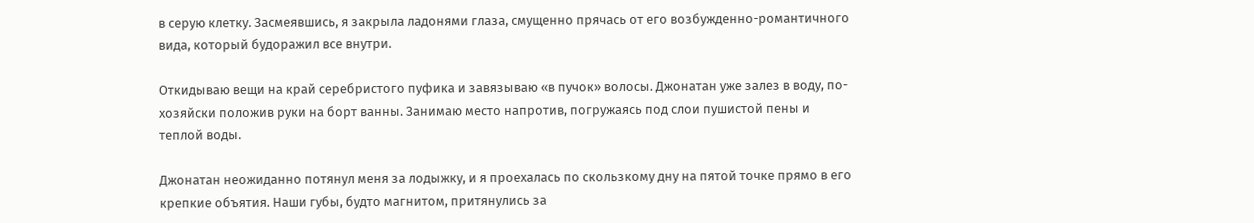в серую клетку. Засмеявшись, я закрыла ладонями глаза, смущенно прячась от его возбужденно-романтичного вида, который будоражил все внутри.

Откидываю вещи на край серебристого пуфика и завязываю «в пучок» волосы. Джонатан уже залез в воду, по-хозяйски положив руки на борт ванны. Занимаю место напротив, погружаясь под слои пушистой пены и теплой воды.

Джонатан неожиданно потянул меня за лодыжку, и я проехалась по скользкому дну на пятой точке прямо в его крепкие объятия. Наши губы, будто магнитом, притянулись за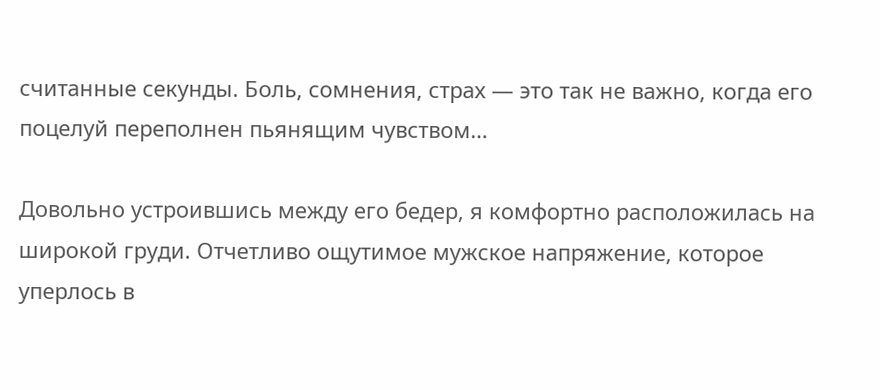считанные секунды. Боль, сомнения, страх — это так не важно, когда его поцелуй переполнен пьянящим чувством…

Довольно устроившись между его бедер, я комфортно расположилась на широкой груди. Отчетливо ощутимое мужское напряжение, которое уперлось в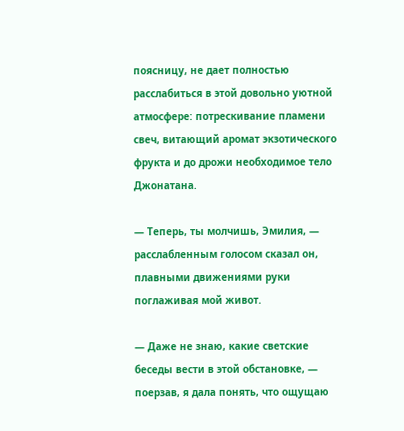поясницу, не дает полностью расслабиться в этой довольно уютной атмосфере: потрескивание пламени свеч, витающий аромат экзотического фрукта и до дрожи необходимое тело Джонатана.

— Теперь, ты молчишь, Эмилия, — расслабленным голосом сказал он, плавными движениями руки поглаживая мой живот.

— Даже не знаю, какие светские беседы вести в этой обстановке, — поерзав, я дала понять, что ощущаю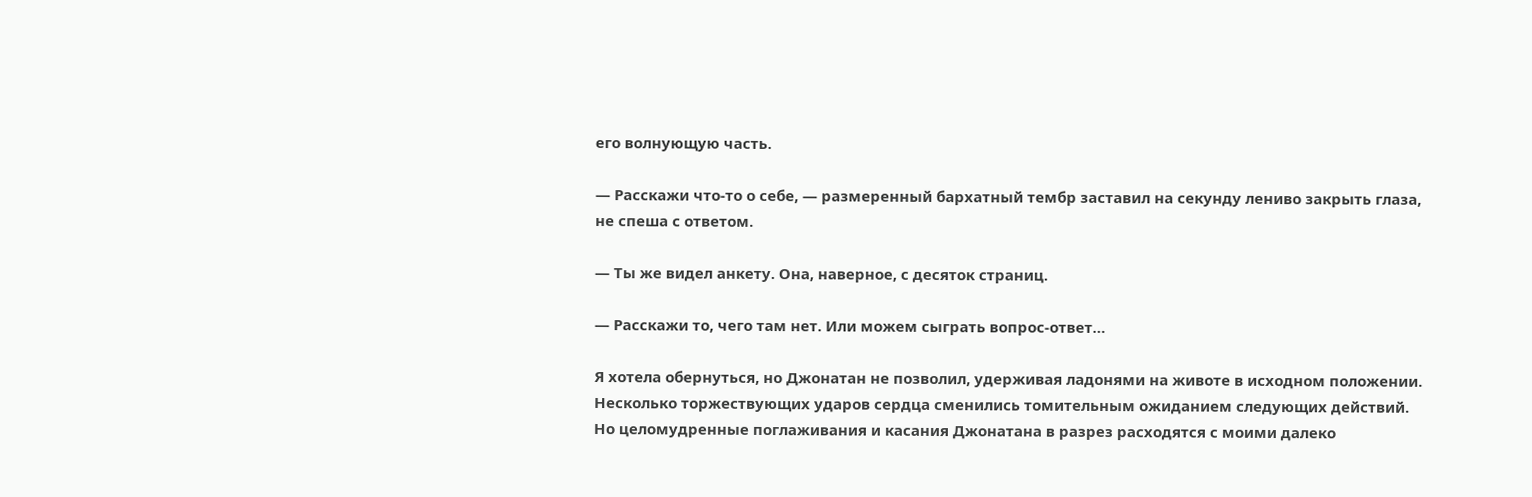его волнующую часть.

— Расскажи что-то о себе, — размеренный бархатный тембр заставил на секунду лениво закрыть глаза, не спеша с ответом.

— Ты же видел анкету. Она, наверное, с десяток страниц.

— Расскажи то, чего там нет. Или можем сыграть вопрос-ответ…

Я хотела обернуться, но Джонатан не позволил, удерживая ладонями на животе в исходном положении. Несколько торжествующих ударов сердца сменились томительным ожиданием следующих действий. Но целомудренные поглаживания и касания Джонатана в разрез расходятся с моими далеко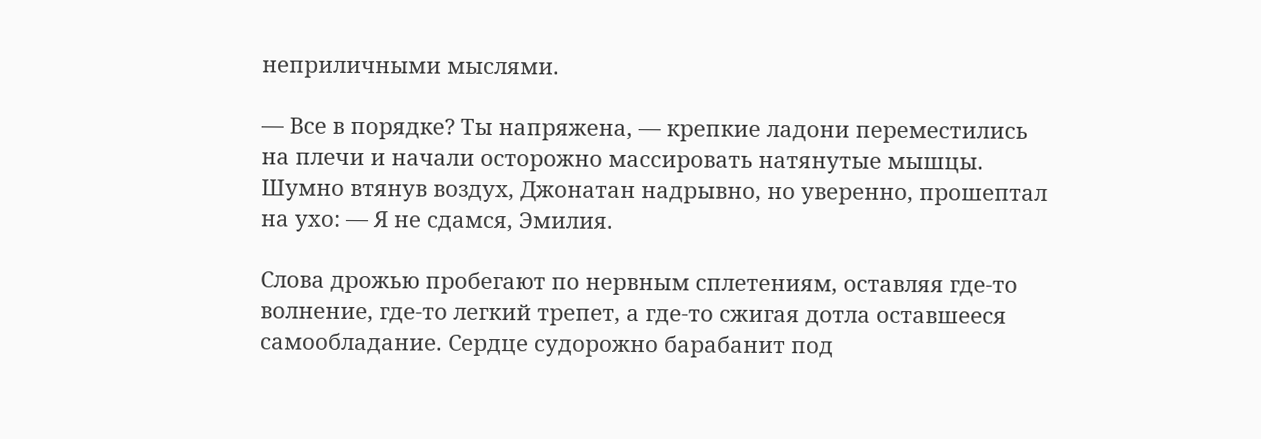неприличными мыслями.

— Все в порядке? Ты напряжена, — крепкие ладони переместились на плечи и начали осторожно массировать натянутые мышцы. Шумно втянув воздух, Джонатан надрывно, но уверенно, прошептал на ухо: — Я не сдамся, Эмилия.

Слова дрожью пробегают по нервным сплетениям, оставляя где-то волнение, где-то легкий трепет, а где-то сжигая дотла оставшееся самообладание. Сердце судорожно барабанит под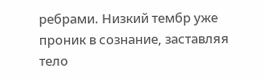ребрами. Низкий тембр уже проник в сознание, заставляя тело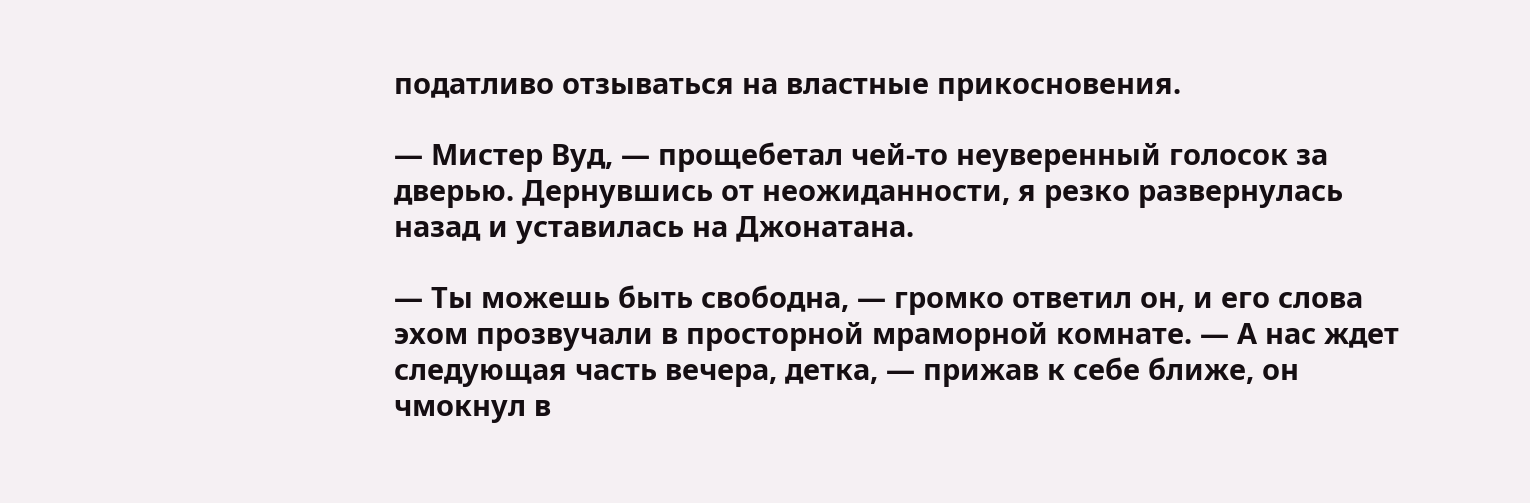податливо отзываться на властные прикосновения.

— Мистер Вуд, — прощебетал чей-то неуверенный голосок за дверью. Дернувшись от неожиданности, я резко развернулась назад и уставилась на Джонатана.

— Ты можешь быть свободна, — громко ответил он, и его слова эхом прозвучали в просторной мраморной комнате. — А нас ждет следующая часть вечера, детка, — прижав к себе ближе, он чмокнул в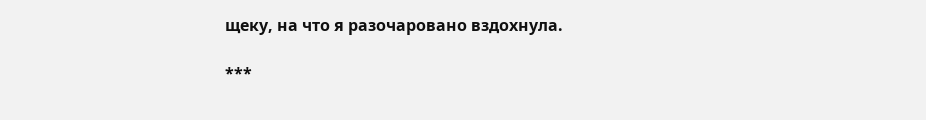щеку, на что я разочаровано вздохнула.

***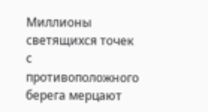Миллионы светящихся точек с противоположного берега мерцают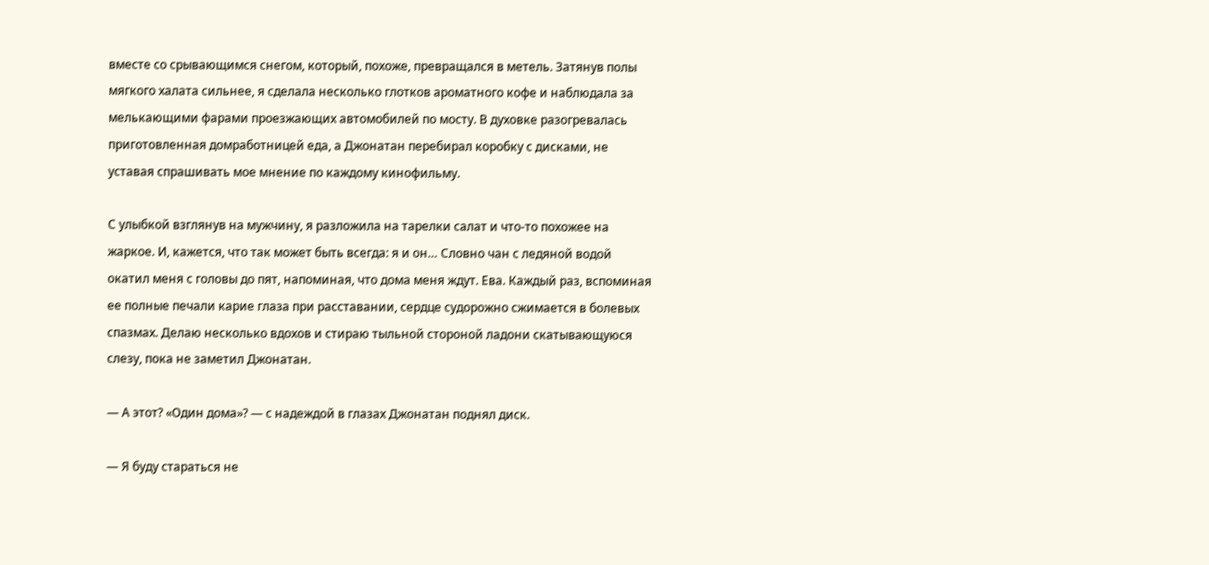вместе со срывающимся снегом, который, похоже, превращался в метель. Затянув полы мягкого халата сильнее, я сделала несколько глотков ароматного кофе и наблюдала за мелькающими фарами проезжающих автомобилей по мосту. В духовке разогревалась приготовленная домработницей еда, а Джонатан перебирал коробку с дисками, не уставая спрашивать мое мнение по каждому кинофильму.

С улыбкой взглянув на мужчину, я разложила на тарелки салат и что-то похожее на жаркое. И, кажется, что так может быть всегда: я и он… Словно чан с ледяной водой окатил меня с головы до пят, напоминая, что дома меня ждут. Ева. Каждый раз, вспоминая ее полные печали карие глаза при расставании, сердце судорожно сжимается в болевых спазмах. Делаю несколько вдохов и стираю тыльной стороной ладони скатывающуюся слезу, пока не заметил Джонатан.

— А этот? «Один дома»? — с надеждой в глазах Джонатан поднял диск.

— Я буду стараться не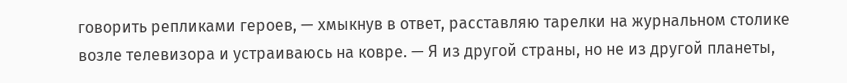говорить репликами героев, — хмыкнув в ответ, расставляю тарелки на журнальном столике возле телевизора и устраиваюсь на ковре. — Я из другой страны, но не из другой планеты,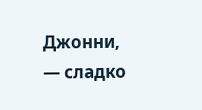Джонни, — сладко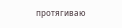протягиваю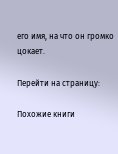его имя, на что он громко цокает.

Перейти на страницу:

Похожие книги